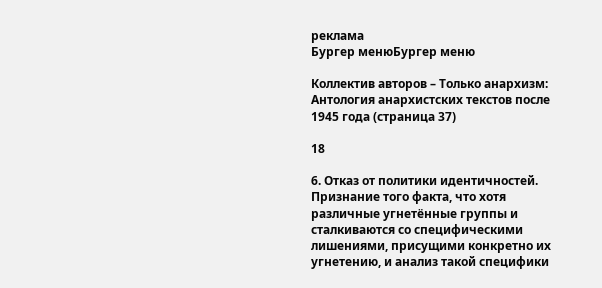реклама
Бургер менюБургер меню

Коллектив авторов – Только анархизм: Антология анархистских текстов после 1945 года (страница 37)

18

6. Отказ от политики идентичностей. Признание того факта, что хотя различные угнетённые группы и сталкиваются со специфическими лишениями, присущими конкретно их угнетению, и анализ такой специфики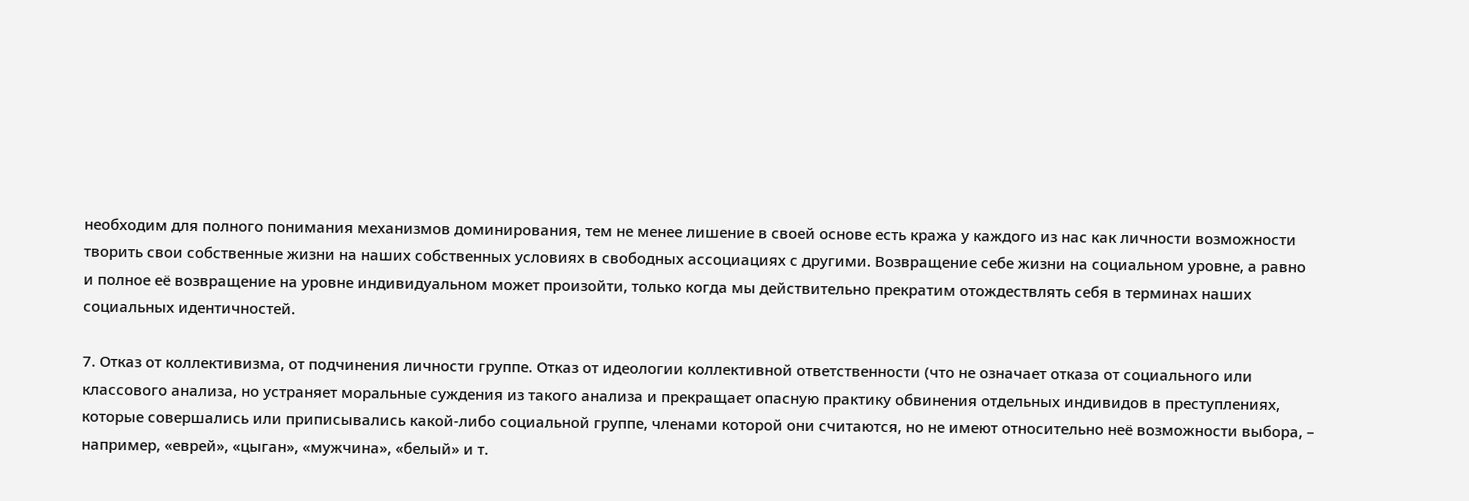необходим для полного понимания механизмов доминирования, тем не менее лишение в своей основе есть кража у каждого из нас как личности возможности творить свои собственные жизни на наших собственных условиях в свободных ассоциациях с другими. Возвращение себе жизни на социальном уровне, а равно и полное её возвращение на уровне индивидуальном может произойти, только когда мы действительно прекратим отождествлять себя в терминах наших социальных идентичностей.

7. Отказ от коллективизма, от подчинения личности группе. Отказ от идеологии коллективной ответственности (что не означает отказа от социального или классового анализа, но устраняет моральные суждения из такого анализа и прекращает опасную практику обвинения отдельных индивидов в преступлениях, которые совершались или приписывались какой-либо социальной группе, членами которой они считаются, но не имеют относительно неё возможности выбора, – например, «еврей», «цыган», «мужчина», «белый» и т.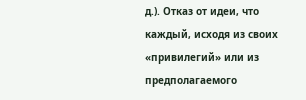д.). Отказ от идеи, что каждый, исходя из своих «привилегий» или из предполагаемого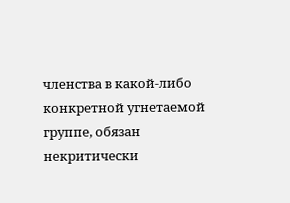членства в какой-либо конкретной угнетаемой группе, обязан некритически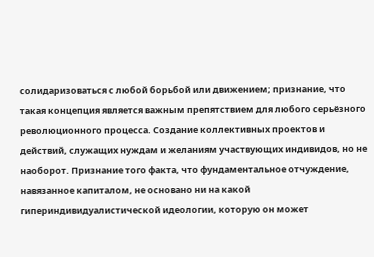солидаризоваться с любой борьбой или движением; признание, что такая концепция является важным препятствием для любого серьёзного революционного процесса. Создание коллективных проектов и действий, служащих нуждам и желаниям участвующих индивидов, но не наоборот. Признание того факта, что фундаментальное отчуждение, навязанное капиталом, не основано ни на какой гипериндивидуалистической идеологии, которую он может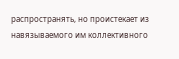распространять, но проистекает из навязываемого им коллективного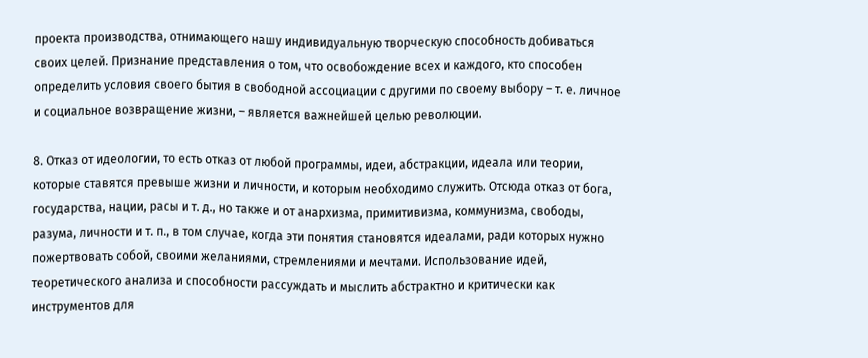проекта производства, отнимающего нашу индивидуальную творческую способность добиваться своих целей. Признание представления о том, что освобождение всех и каждого, кто способен определить условия своего бытия в свободной ассоциации с другими по своему выбору – т. е. личное и социальное возвращение жизни, – является важнейшей целью революции.

8. Отказ от идеологии, то есть отказ от любой программы, идеи, абстракции, идеала или теории, которые ставятся превыше жизни и личности, и которым необходимо служить. Отсюда отказ от бога, государства, нации, расы и т. д., но также и от анархизма, примитивизма, коммунизма, свободы, разума, личности и т. п., в том случае, когда эти понятия становятся идеалами, ради которых нужно пожертвовать собой, своими желаниями, стремлениями и мечтами. Использование идей, теоретического анализа и способности рассуждать и мыслить абстрактно и критически как инструментов для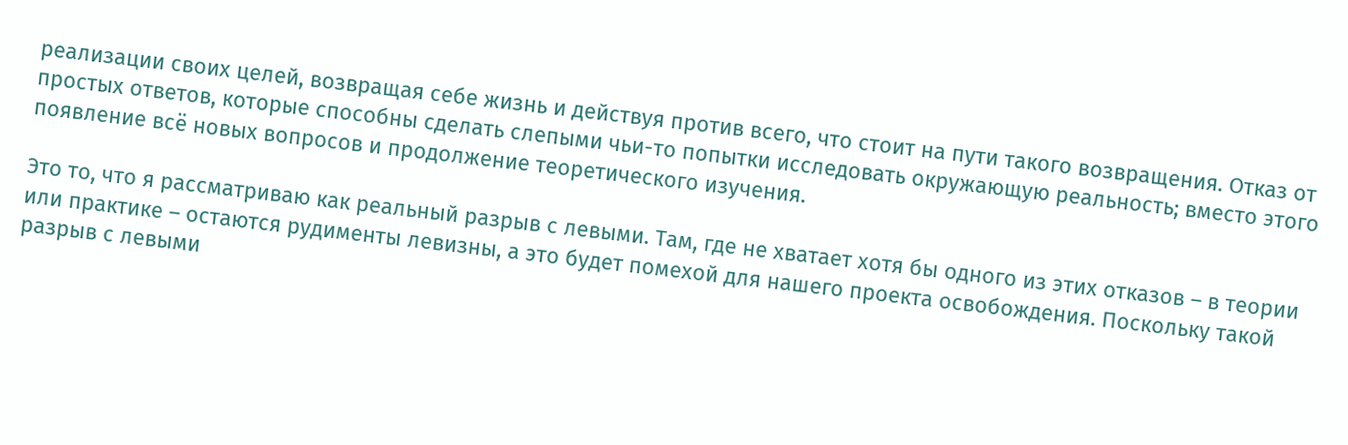реализации своих целей, возвращая себе жизнь и действуя против всего, что стоит на пути такого возвращения. Отказ от простых ответов, которые способны сделать слепыми чьи-то попытки исследовать окружающую реальность; вместо этого появление всё новых вопросов и продолжение теоретического изучения.

Это то, что я рассматриваю как реальный разрыв с левыми. Там, где не хватает хотя бы одного из этих отказов – в теории или практике – остаются рудименты левизны, а это будет помехой для нашего проекта освобождения. Поскольку такой разрыв с левыми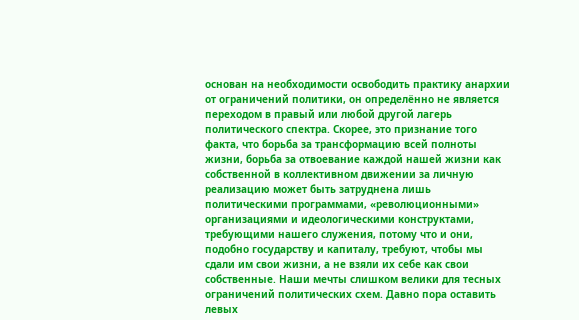основан на необходимости освободить практику анархии от ограничений политики, он определённо не является переходом в правый или любой другой лагерь политического спектра. Скорее, это признание того факта, что борьба за трансформацию всей полноты жизни, борьба за отвоевание каждой нашей жизни как собственной в коллективном движении за личную реализацию может быть затруднена лишь политическими программами, «революционными» организациями и идеологическими конструктами, требующими нашего служения, потому что и они, подобно государству и капиталу, требуют, чтобы мы сдали им свои жизни, а не взяли их себе как свои собственные. Наши мечты слишком велики для тесных ограничений политических схем. Давно пора оставить левых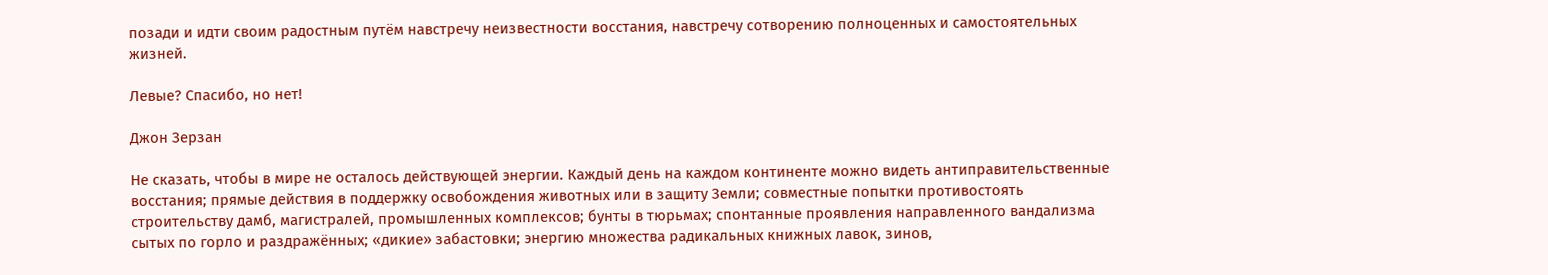позади и идти своим радостным путём навстречу неизвестности восстания, навстречу сотворению полноценных и самостоятельных жизней.

Левые? Спасибо, но нет!

Джон Зерзан

Не сказать, чтобы в мире не осталось действующей энергии. Каждый день на каждом континенте можно видеть антиправительственные восстания; прямые действия в поддержку освобождения животных или в защиту Земли; совместные попытки противостоять строительству дамб, магистралей, промышленных комплексов; бунты в тюрьмах; спонтанные проявления направленного вандализма сытых по горло и раздражённых; «дикие» забастовки; энергию множества радикальных книжных лавок, зинов,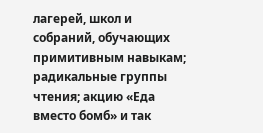лагерей, школ и собраний, обучающих примитивным навыкам; радикальные группы чтения; акцию «Еда вместо бомб» и так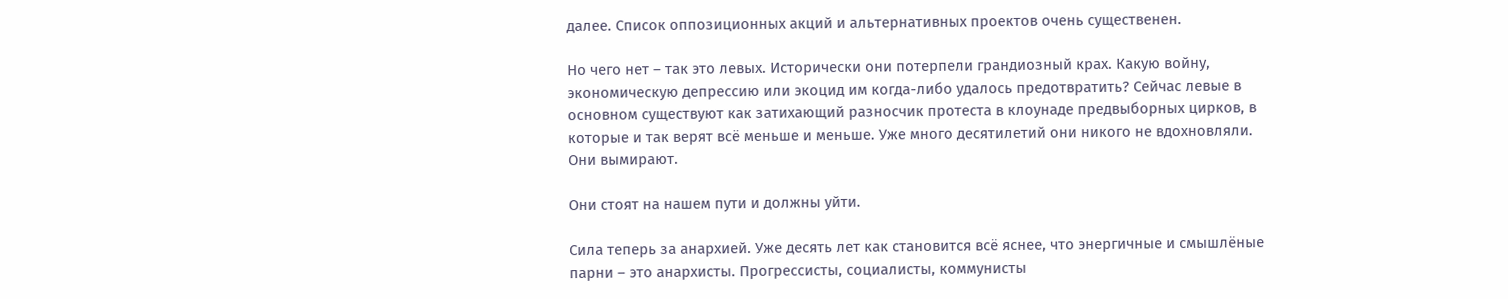далее. Список оппозиционных акций и альтернативных проектов очень существенен.

Но чего нет – так это левых. Исторически они потерпели грандиозный крах. Какую войну, экономическую депрессию или экоцид им когда-либо удалось предотвратить? Сейчас левые в основном существуют как затихающий разносчик протеста в клоунаде предвыборных цирков, в которые и так верят всё меньше и меньше. Уже много десятилетий они никого не вдохновляли. Они вымирают.

Они стоят на нашем пути и должны уйти.

Сила теперь за анархией. Уже десять лет как становится всё яснее, что энергичные и смышлёные парни – это анархисты. Прогрессисты, социалисты, коммунисты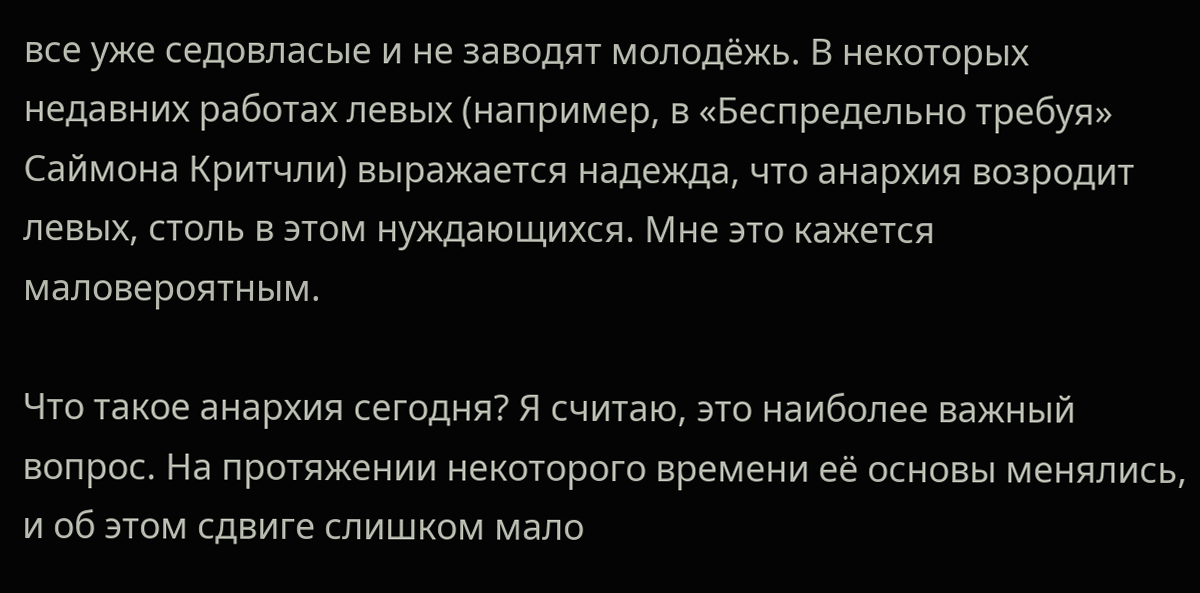все уже седовласые и не заводят молодёжь. В некоторых недавних работах левых (например, в «Беспредельно требуя» Саймона Критчли) выражается надежда, что анархия возродит левых, столь в этом нуждающихся. Мне это кажется маловероятным.

Что такое анархия сегодня? Я считаю, это наиболее важный вопрос. На протяжении некоторого времени её основы менялись, и об этом сдвиге слишком мало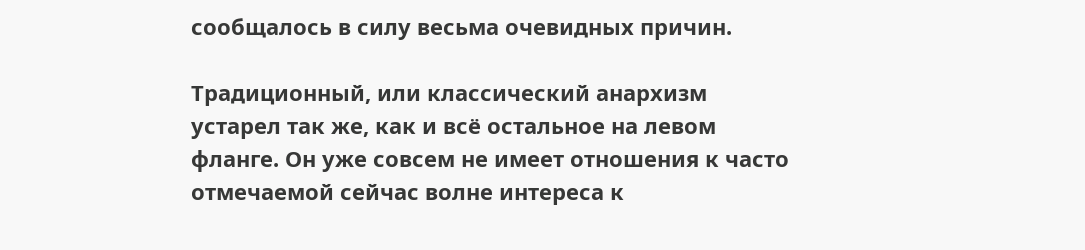сообщалось в силу весьма очевидных причин.

Традиционный, или классический анархизм устарел так же, как и всё остальное на левом фланге. Он уже совсем не имеет отношения к часто отмечаемой сейчас волне интереса к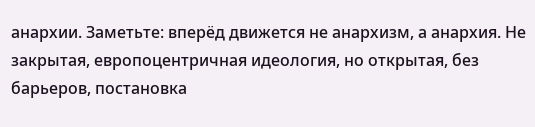анархии. Заметьте: вперёд движется не анархизм, а анархия. Не закрытая, европоцентричная идеология, но открытая, без барьеров, постановка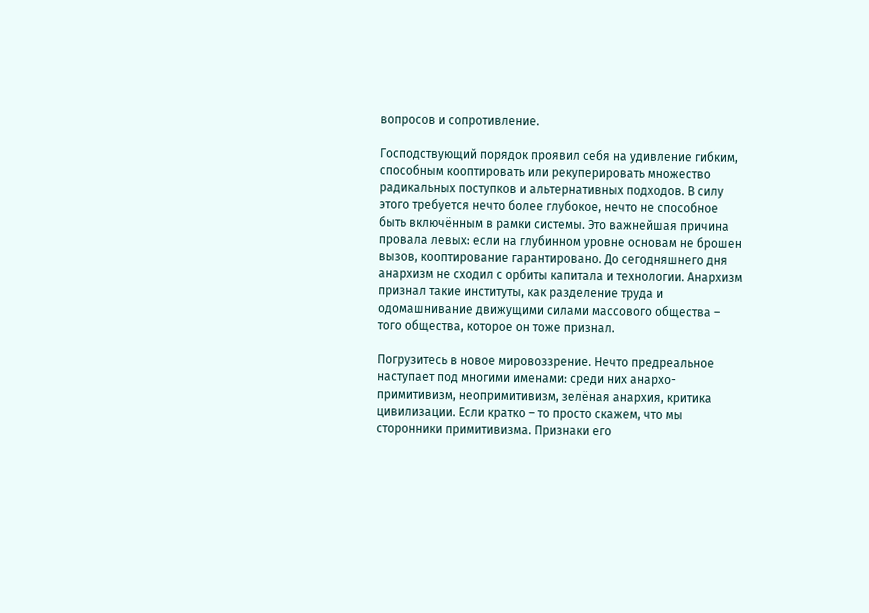вопросов и сопротивление.

Господствующий порядок проявил себя на удивление гибким, способным кооптировать или рекуперировать множество радикальных поступков и альтернативных подходов. В силу этого требуется нечто более глубокое, нечто не способное быть включённым в рамки системы. Это важнейшая причина провала левых: если на глубинном уровне основам не брошен вызов, кооптирование гарантировано. До сегодняшнего дня анархизм не сходил с орбиты капитала и технологии. Анархизм признал такие институты, как разделение труда и одомашнивание движущими силами массового общества – того общества, которое он тоже признал.

Погрузитесь в новое мировоззрение. Нечто предреальное наступает под многими именами: среди них анархо-примитивизм, неопримитивизм, зелёная анархия, критика цивилизации. Если кратко – то просто скажем, что мы сторонники примитивизма. Признаки его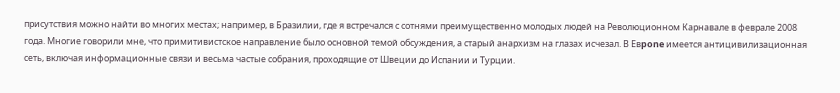присутствия можно найти во многих местах; например, в Бразилии, где я встречался с сотнями преимущественно молодых людей на Революционном Карнавале в феврале 2008 года. Многие говорили мне, что примитивистское направление было основной темой обсуждения, а старый анархизм на глазах исчезал. В Евpone имеется антицивилизационная сеть, включая информационные связи и весьма частые собрания, проходящие от Швеции до Испании и Турции.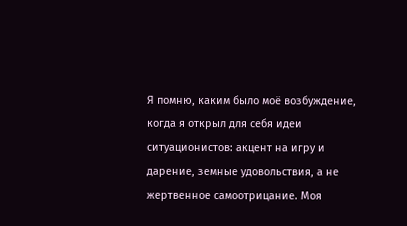Я помню, каким было моё возбуждение, когда я открыл для себя идеи ситуационистов: акцент на игру и дарение, земные удовольствия, а не жертвенное самоотрицание. Моя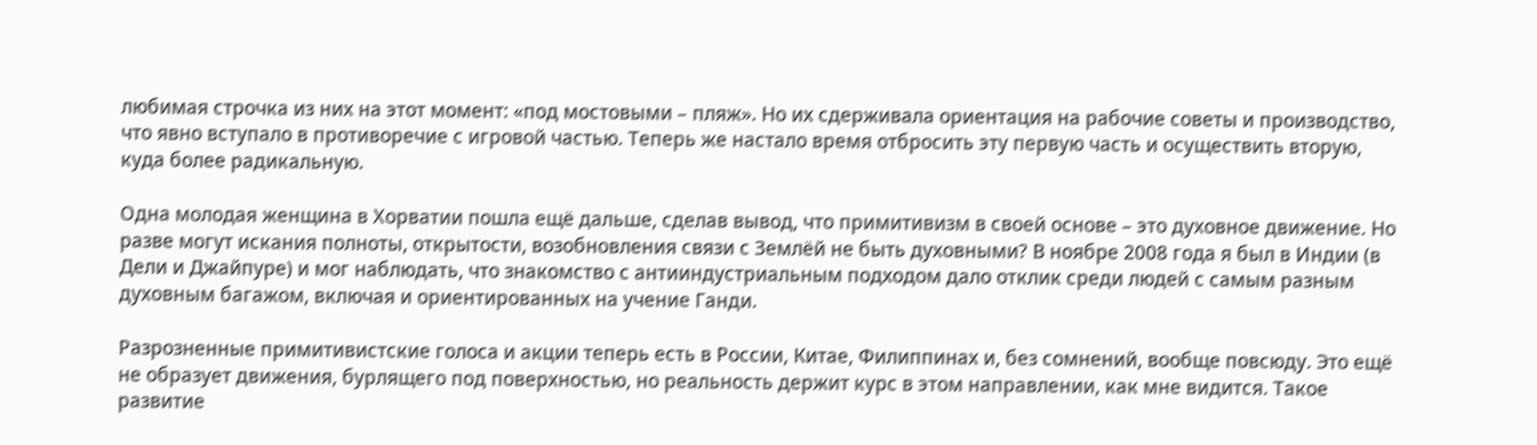любимая строчка из них на этот момент: «под мостовыми – пляж». Но их сдерживала ориентация на рабочие советы и производство, что явно вступало в противоречие с игровой частью. Теперь же настало время отбросить эту первую часть и осуществить вторую, куда более радикальную.

Одна молодая женщина в Хорватии пошла ещё дальше, сделав вывод, что примитивизм в своей основе – это духовное движение. Но разве могут искания полноты, открытости, возобновления связи с Землёй не быть духовными? В ноябре 2008 года я был в Индии (в Дели и Джайпуре) и мог наблюдать, что знакомство с антииндустриальным подходом дало отклик среди людей с самым разным духовным багажом, включая и ориентированных на учение Ганди.

Разрозненные примитивистские голоса и акции теперь есть в России, Китае, Филиппинах и, без сомнений, вообще повсюду. Это ещё не образует движения, бурлящего под поверхностью, но реальность держит курс в этом направлении, как мне видится. Такое развитие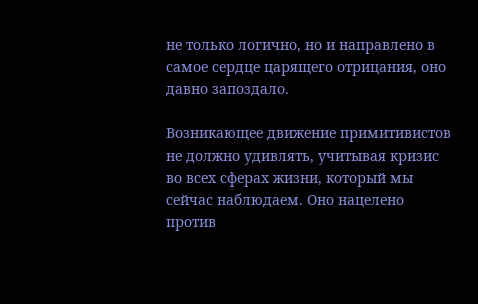не только логично, но и направлено в самое сердце царящего отрицания, оно давно запоздало.

Возникающее движение примитивистов не должно удивлять, учитывая кризис во всех сферах жизни, который мы сейчас наблюдаем. Оно нацелено против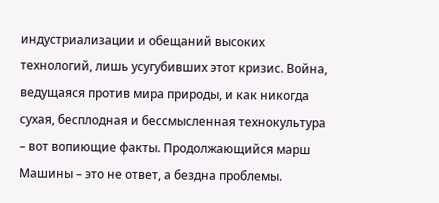индустриализации и обещаний высоких технологий, лишь усугубивших этот кризис. Война, ведущаяся против мира природы, и как никогда сухая, бесплодная и бессмысленная технокультура – вот вопиющие факты. Продолжающийся марш Машины – это не ответ, а бездна проблемы.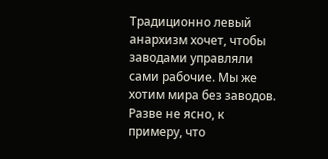Традиционно левый анархизм хочет, чтобы заводами управляли сами рабочие. Мы же хотим мира без заводов. Разве не ясно, к примеру, что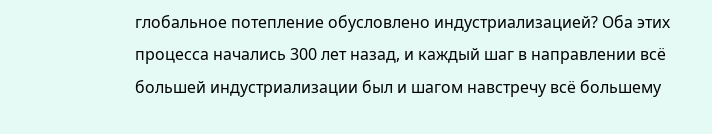глобальное потепление обусловлено индустриализацией? Оба этих процесса начались 300 лет назад, и каждый шаг в направлении всё большей индустриализации был и шагом навстречу всё большему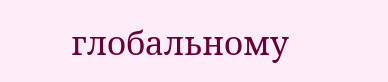глобальному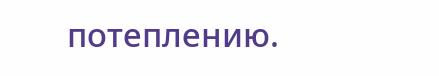потеплению.